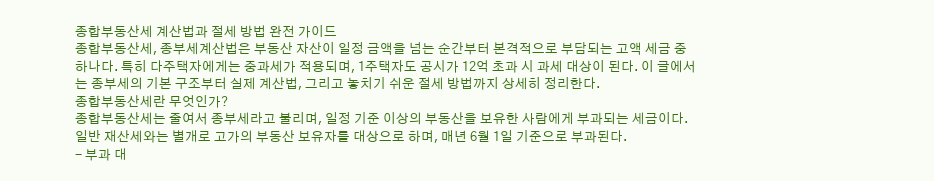종합부동산세 계산법과 절세 방법 완전 가이드
종합부동산세, 종부세계산법은 부동산 자산이 일정 금액을 넘는 순간부터 본격적으로 부담되는 고액 세금 중 하나다. 특히 다주택자에게는 중과세가 적용되며, 1주택자도 공시가 12억 초과 시 과세 대상이 된다. 이 글에서는 종부세의 기본 구조부터 실제 계산법, 그리고 놓치기 쉬운 절세 방법까지 상세히 정리한다.
종합부동산세란 무엇인가?
종합부동산세는 줄여서 종부세라고 불리며, 일정 기준 이상의 부동산을 보유한 사람에게 부과되는 세금이다. 일반 재산세와는 별개로 고가의 부동산 보유자를 대상으로 하며, 매년 6월 1일 기준으로 부과된다.
- 부과 대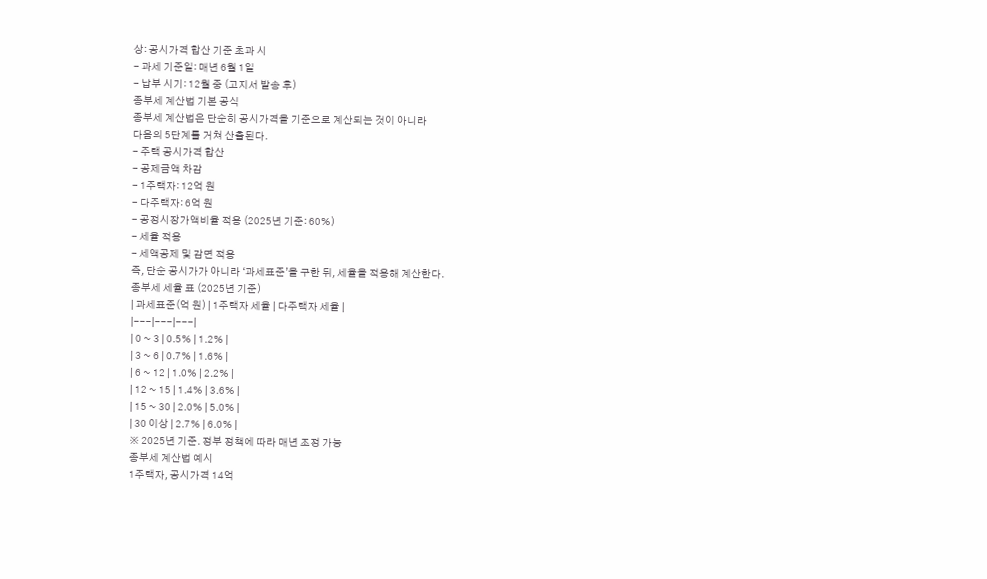상: 공시가격 합산 기준 초과 시
- 과세 기준일: 매년 6월 1일
- 납부 시기: 12월 중 (고지서 발송 후)
종부세 계산법 기본 공식
종부세 계산법은 단순히 공시가격을 기준으로 계산되는 것이 아니라
다음의 5단계를 거쳐 산출된다.
- 주택 공시가격 합산
- 공제금액 차감
- 1주택자: 12억 원
- 다주택자: 6억 원
- 공정시장가액비율 적용 (2025년 기준: 60%)
- 세율 적용
- 세액공제 및 감면 적용
즉, 단순 공시가가 아니라 ‘과세표준’을 구한 뒤, 세율을 적용해 계산한다.
종부세 세율 표 (2025년 기준)
| 과세표준(억 원) | 1주택자 세율 | 다주택자 세율 |
|---|---|---|
| 0 ~ 3 | 0.5% | 1.2% |
| 3 ~ 6 | 0.7% | 1.6% |
| 6 ~ 12 | 1.0% | 2.2% |
| 12 ~ 15 | 1.4% | 3.6% |
| 15 ~ 30 | 2.0% | 5.0% |
| 30 이상 | 2.7% | 6.0% |
※ 2025년 기준. 정부 정책에 따라 매년 조정 가능
종부세 계산법 예시
1주택자, 공시가격 14억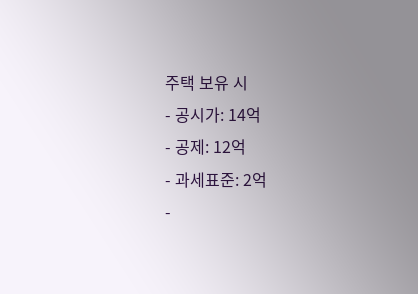주택 보유 시
- 공시가: 14억
- 공제: 12억
- 과세표준: 2억
-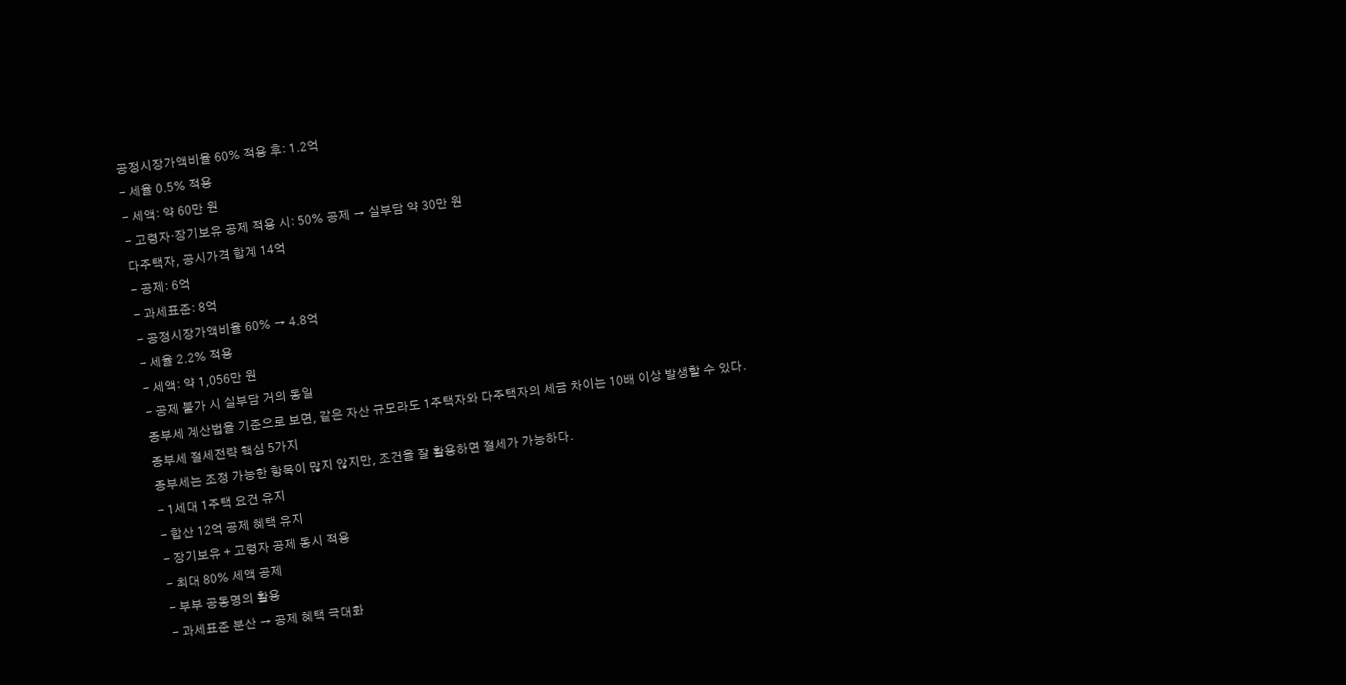공정시장가액비율 60% 적용 후: 1.2억
- 세율 0.5% 적용
- 세액: 약 60만 원
- 고령자·장기보유 공제 적용 시: 50% 공제 → 실부담 약 30만 원
다주택자, 공시가격 합계 14억
- 공제: 6억
- 과세표준: 8억
- 공정시장가액비율 60% → 4.8억
- 세율 2.2% 적용
- 세액: 약 1,056만 원
- 공제 불가 시 실부담 거의 동일
종부세 계산법을 기준으로 보면, 같은 자산 규모라도 1주택자와 다주택자의 세금 차이는 10배 이상 발생할 수 있다.
종부세 절세전략 핵심 5가지
종부세는 조정 가능한 항목이 많지 않지만, 조건을 잘 활용하면 절세가 가능하다.
- 1세대 1주택 요건 유지
- 합산 12억 공제 혜택 유지
- 장기보유 + 고령자 공제 동시 적용
- 최대 80% 세액 공제
- 부부 공동명의 활용
- 과세표준 분산 → 공제 혜택 극대화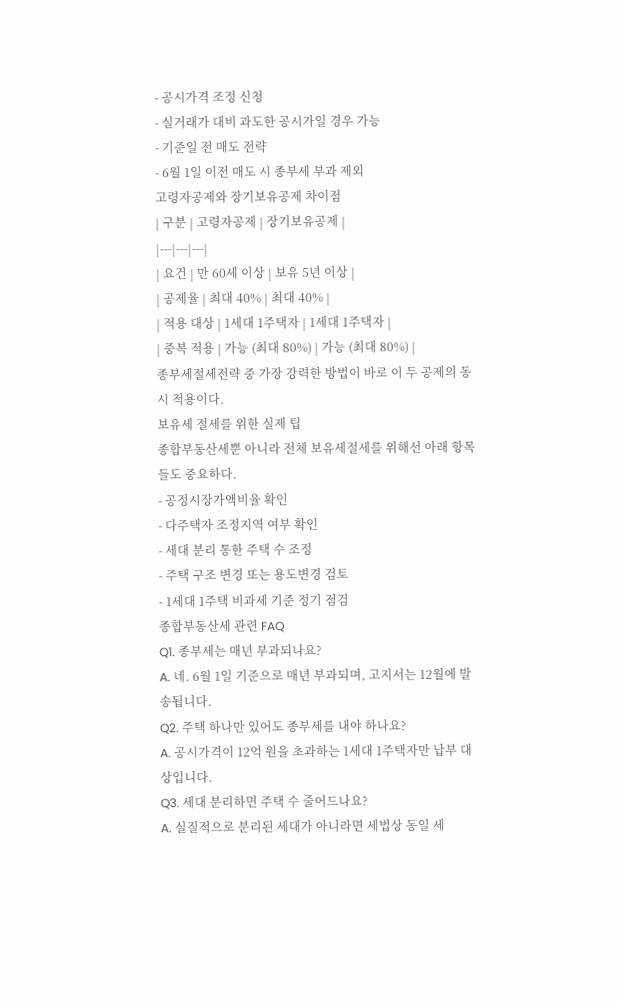- 공시가격 조정 신청
- 실거래가 대비 과도한 공시가일 경우 가능
- 기준일 전 매도 전략
- 6월 1일 이전 매도 시 종부세 부과 제외
고령자공제와 장기보유공제 차이점
| 구분 | 고령자공제 | 장기보유공제 |
|---|---|---|
| 요건 | 만 60세 이상 | 보유 5년 이상 |
| 공제율 | 최대 40% | 최대 40% |
| 적용 대상 | 1세대 1주택자 | 1세대 1주택자 |
| 중복 적용 | 가능 (최대 80%) | 가능 (최대 80%) |
종부세절세전략 중 가장 강력한 방법이 바로 이 두 공제의 동시 적용이다.
보유세 절세를 위한 실제 팁
종합부동산세뿐 아니라 전체 보유세절세를 위해선 아래 항목들도 중요하다.
- 공정시장가액비율 확인
- 다주택자 조정지역 여부 확인
- 세대 분리 통한 주택 수 조정
- 주택 구조 변경 또는 용도변경 검토
- 1세대 1주택 비과세 기준 정기 점검
종합부동산세 관련 FAQ
Q1. 종부세는 매년 부과되나요?
A. 네. 6월 1일 기준으로 매년 부과되며, 고지서는 12월에 발송됩니다.
Q2. 주택 하나만 있어도 종부세를 내야 하나요?
A. 공시가격이 12억 원을 초과하는 1세대 1주택자만 납부 대상입니다.
Q3. 세대 분리하면 주택 수 줄어드나요?
A. 실질적으로 분리된 세대가 아니라면 세법상 동일 세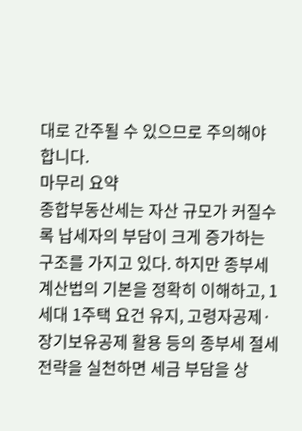대로 간주될 수 있으므로 주의해야 합니다.
마무리 요약
종합부동산세는 자산 규모가 커질수록 납세자의 부담이 크게 증가하는 구조를 가지고 있다. 하지만 종부세 계산법의 기본을 정확히 이해하고, 1세대 1주택 요건 유지, 고령자공제·장기보유공제 활용 등의 종부세 절세전략을 실천하면 세금 부담을 상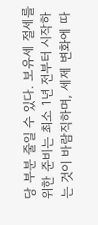당 부분 줄일 수 있다. 보유세 절세를 위한 준비는 최소 1년 전부터 시작하는 것이 바람직하며, 세제 변화에 따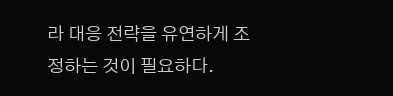라 대응 전략을 유연하게 조정하는 것이 필요하다.